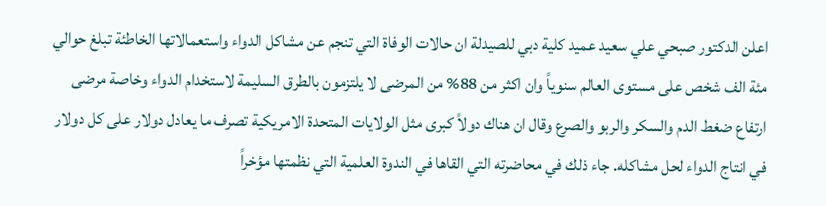اعلن الدكتور صبحي علي سعيد عميد كلية دبي للصيدلة ان حالات الوفاة التي تنجم عن مشاكل الدواء واستعمالاتها الخاطئة تبلغ حوالي مئة الف شخص على مستوى العالم سنوياً وان اكثر من 88% من المرضى لا يلتزمون بالطرق السليمة لاستخدام الدواء وخاصة مرضى ارتفاع ضغط الدم والسكر والربو والصرع وقال ان هناك دولاً كبرى مثل الولايات المتحدة الامريكية تصرف ما يعادل دولار على كل دولار في انتاج الدواء لحل مشاكله. جاء ذلك في محاضرته التي القاها في الندوة العلمية التي نظمتها مؤخراً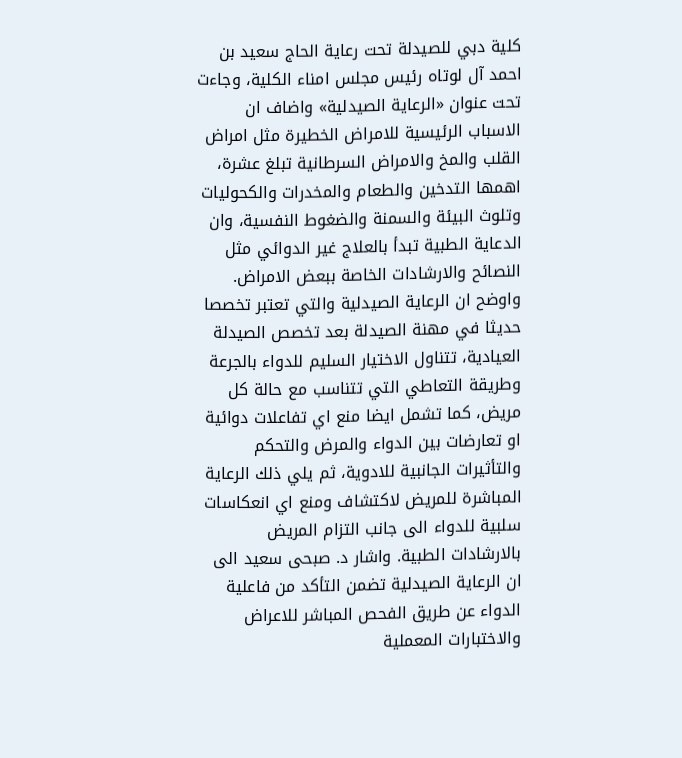كلية دبي للصيدلة تحت رعاية الحاج سعيد بن احمد آل لوتاه رئيس مجلس امناء الكلية، وجاءت تحت عنوان «الرعاية الصيدلية» واضاف ان الاسباب الرئيسية للامراض الخطيرة مثل امراض القلب والمخ والامراض السرطانية تبلغ عشرة، اهمها التدخين والطعام والمخدرات والكحوليات وتلوث البيئة والسمنة والضغوط النفسية، وان الدعاية الطبية تبدأ بالعلاج غير الدوائي مثل النصائح والارشادات الخاصة ببعض الامراض. واوضح ان الرعاية الصيدلية والتي تعتبر تخصصا حديثا في مهنة الصيدلة بعد تخصص الصيدلة العيادية، تتناول الاختيار السليم للدواء بالجرعة وطريقة التعاطي التي تتناسب مع حالة كل مريض، كما تشمل ايضا منع اي تفاعلات دوائية او تعارضات بين الدواء والمرض والتحكم والتأثيرات الجانبية للادوية، ثم يلي ذلك الرعاية المباشرة للمريض لاكتشاف ومنع اي انعكاسات سلبية للدواء الى جانب التزام المريض بالارشادات الطبية. واشار د. صبحى سعيد الى ان الرعاية الصيدلية تضمن التأكد من فاعلية الدواء عن طريق الفحص المباشر للاعراض والاختبارات المعملية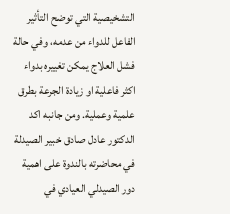التشخيصية التي توضح التأثير الفاعل للدواء من عدمه، وفي حالة فشل العلاج يمكن تغييره بدواء اكثر فاعلية او زيادة الجرعة بطرق علمية وعملية. ومن جانبه اكد الدكتور عادل صادق خبير الصيدلة في محاضرته بالندوة على اهمية دور الصيدلي العيادي في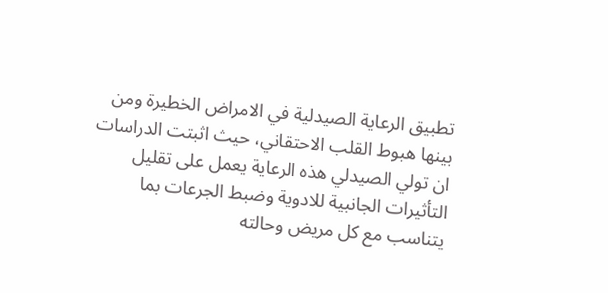تطبيق الرعاية الصيدلية في الامراض الخطيرة ومن بينها هبوط القلب الاحتقاني، حيث اثبتت الدراسات ان تولي الصيدلي هذه الرعاية يعمل على تقليل التأثيرات الجانبية للادوية وضبط الجرعات بما يتناسب مع كل مريض وحالته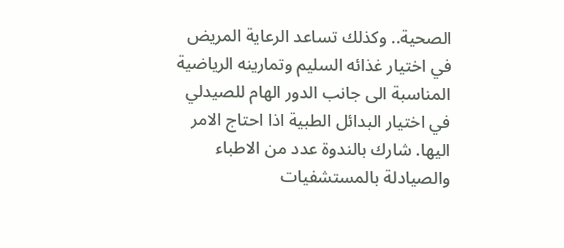الصحية.. وكذلك تساعد الرعاية المريض في اختيار غذائه السليم وتمارينه الرياضية المناسبة الى جانب الدور الهام للصيدلي في اختيار البدائل الطبية اذا احتاج الامر اليها. شارك بالندوة عدد من الاطباء والصيادلة بالمستشفيات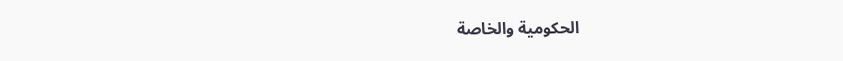الحكومية والخاصة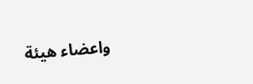واعضاء هيئة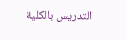التدريس بالكلية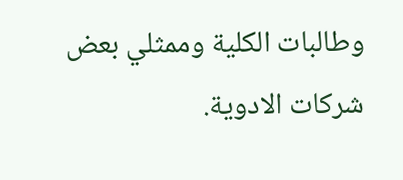وطالبات الكلية وممثلي بعض شركات الادوية.